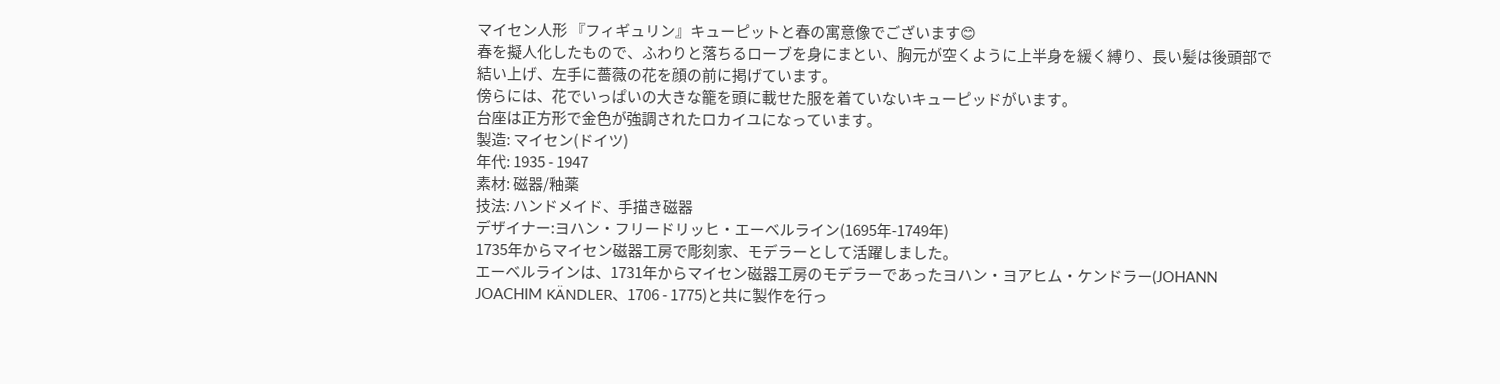マイセン人形 『フィギュリン』キューピットと春の寓意像でございます😊
春を擬人化したもので、ふわりと落ちるローブを身にまとい、胸元が空くように上半身を緩く縛り、長い髪は後頭部で結い上げ、左手に薔薇の花を顔の前に掲げています。
傍らには、花でいっぱいの大きな籠を頭に載せた服を着ていないキューピッドがいます。
台座は正方形で金色が強調されたロカイユになっています。
製造: マイセン(ドイツ)
年代: 1935 - 1947
素材: 磁器/釉薬
技法: ハンドメイド、手描き磁器
デザイナー:ヨハン・フリードリッヒ・エーベルライン(1695年-1749年)
1735年からマイセン磁器工房で彫刻家、モデラーとして活躍しました。
エーベルラインは、1731年からマイセン磁器工房のモデラーであったヨハン・ヨアヒム・ケンドラー(JOHANN JOACHIM KÄNDLER、1706 - 1775)と共に製作を行っ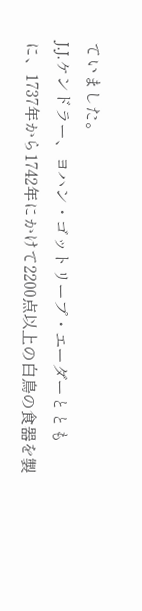ていました。
J.J.ケンドラー、ヨハン・ゴットリープ・エーダーとともに、1737年から1742年にかけて2200点以上の白鳥の食器を製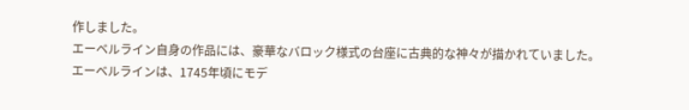作しました。
エーベルライン自身の作品には、豪華なバロック様式の台座に古典的な神々が描かれていました。
エーベルラインは、1745年頃にモデ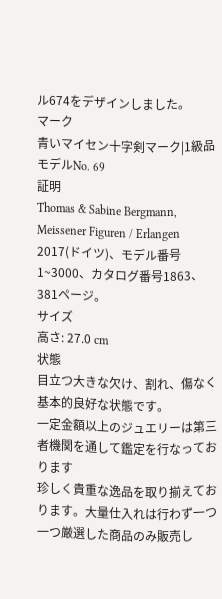ル674をデザインしました。
マーク
青いマイセン十字剣マーク|1級品
モデルNo. 69
証明
Thomas & Sabine Bergmann, Meissener Figuren / Erlangen 2017(ドイツ)、モデル番号1~3000、カタログ番号1863、381ページ。
サイズ
高さ: 27.0 cm
状態
目立つ大きな欠け、割れ、傷なく基本的良好な状態です。
一定金額以上のジュエリーは第三者機関を通して鑑定を行なっております
珍しく貴重な逸品を取り揃えております。大量仕入れは行わず一つ一つ厳選した商品のみ販売し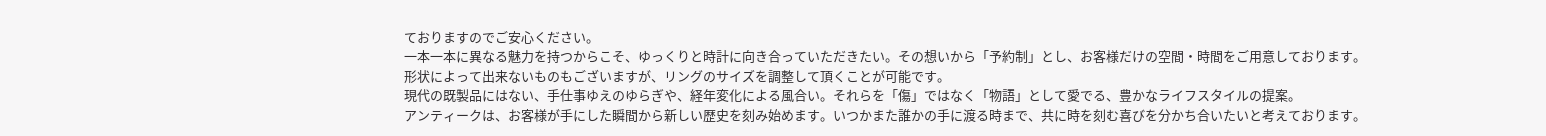ておりますのでご安心ください。
一本一本に異なる魅力を持つからこそ、ゆっくりと時計に向き合っていただきたい。その想いから「予約制」とし、お客様だけの空間・時間をご用意しております。
形状によって出来ないものもございますが、リングのサイズを調整して頂くことが可能です。
現代の既製品にはない、手仕事ゆえのゆらぎや、経年変化による風合い。それらを「傷」ではなく「物語」として愛でる、豊かなライフスタイルの提案。
アンティークは、お客様が手にした瞬間から新しい歴史を刻み始めます。いつかまた誰かの手に渡る時まで、共に時を刻む喜びを分かち合いたいと考えております。